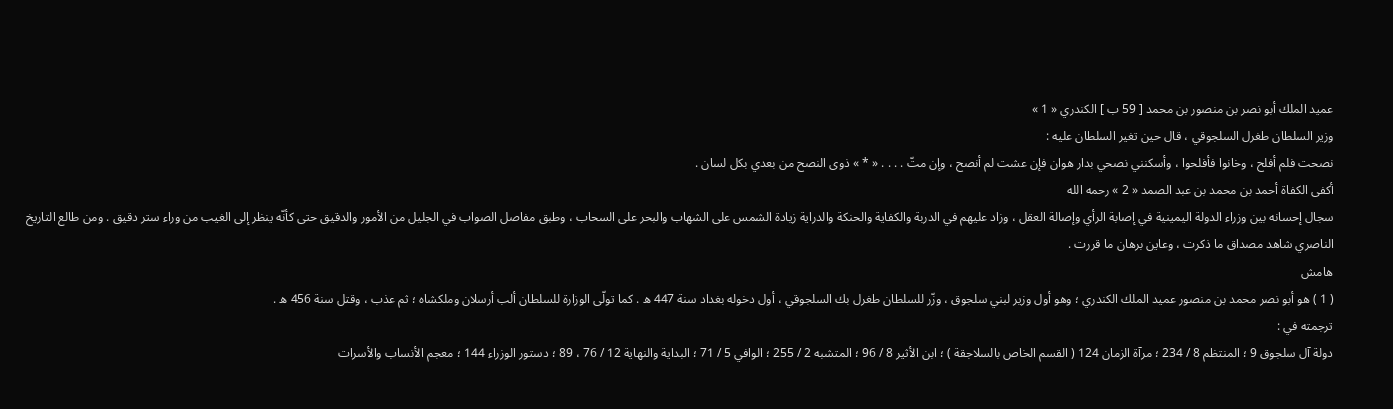عميد الملك أبو نصر بن منصور بن محمد [ 59 ب ] الكندري « 1 »
وزير السلطان طغرل السلجوقي ، قال حين تغير السلطان عليه :
نصحت فلم أفلح ، وخانوا فأفلحوا ، وأسكنني نصحي بدار هوان فإن عشت لم أنصح ، وإن متّ . . . . « * » ذوى النصح من بعدي بكل لسان .
أكفى الكفاة أحمد بن محمد بن عبد الصمد « 2 » رحمه الله
سجال إحسانه بين وزراء الدولة اليمينية في إصابة الرأي وإصالة العقل ، وزاد عليهم في الدربة والكفاية والحنكة والدراية زيادة الشمس على الشهاب والبحر على السحاب ، وطبق مفاصل الصواب في الجليل من الأمور والدقيق حتى كأنّه ينظر إلى الغيب من وراء ستر دقيق . ومن طالع التاريخ الناصري شاهد مصداق ما ذكرت ، وعاين برهان ما قررت .
هامش
( 1 ) هو أبو نصر محمد بن منصور عميد الملك الكندري ؛ وهو أول وزير لبني سلجوق ، وزّر للسلطان طغرل بك السلجوقي ، أول دخوله بغداد سنة 447 ه . كما تولّى الوزارة للسلطان ألب أرسلان وملكشاه ؛ ثم عذب ، وقتل سنة 456 ه .
ترجمته في :
دولة آل سلجوق 9 ؛ المنتظم 8 / 234 ؛ مرآة الزمان 124 ( القسم الخاص بالسلاجقة ) ؛ ابن الأثير 8 / 96 ؛ المتشبه 2 / 255 ؛ الوافي 5 / 71 ؛ البداية والنهاية 12 / 76 ، 89 ؛ دستور الوزراء 144 ؛ معجم الأنساب والأسرات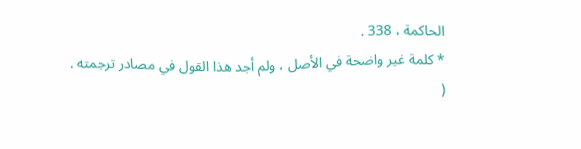الحاكمة ، 338 .
* كلمة غير واضحة في الأصل ، ولم أجد هذا القول في مصادر ترجمته .
(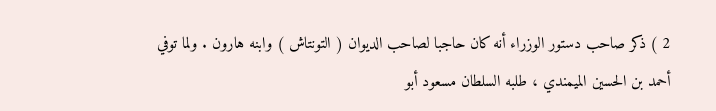2 ) ذكر صاحب دستور الوزراء أنه كان حاجبا لصاحب الديوان ( التونتاش ) وابنه هارون . ولما توفي أحمد بن الحسين الميمندي ، طلبه السلطان مسعود أبو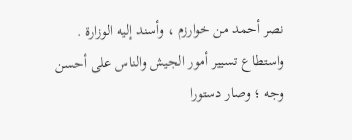نصر أحمد من خوارزم ، وأسند إليه الوزارة . واستطاع تسيير أمور الجيش والناس على أحسن وجه ؛ وصار دستورا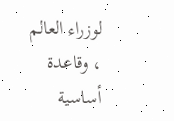لوزراء العالم ، وقاعدة أساسية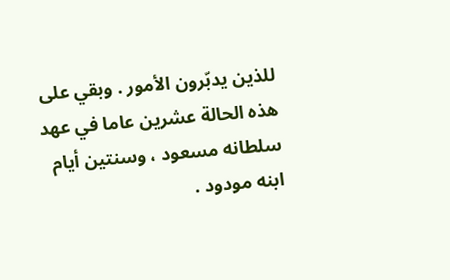للذين يدبّرون الأمور . وبقي على هذه الحالة عشرين عاما في عهد سلطانه مسعود ، وسنتين أيام ابنه مودود .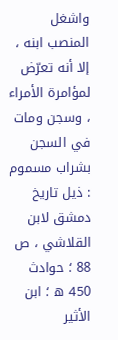واشغل المنصب ابنه ، إلا أنه تعرّض لمؤامرة الأمراء ، وسجن ومات في السجن بشراب مسموم : ذيل تاريخ دمشق لابن القلاشي ، ص 88 ؛ حوادث 450 ه ؛ ابن الأثير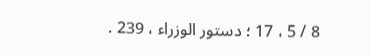8 / 5 ، 17 ؛ دستور الوزراء ، 239 .